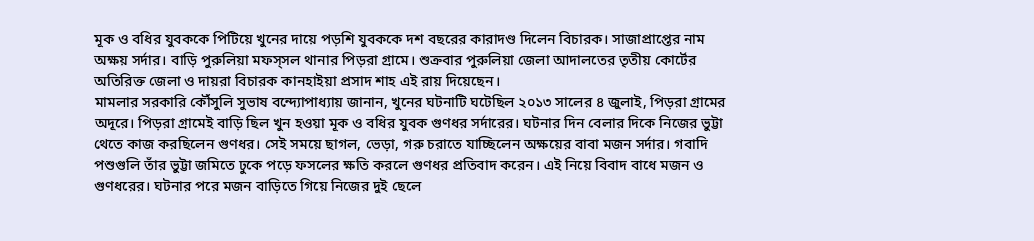মূক ও বধির যুবককে পিটিয়ে খুনের দায়ে পড়শি যুবককে দশ বছরের কারাদণ্ড দিলেন বিচারক। সাজাপ্রাপ্তের নাম অক্ষয় সর্দার। বাড়ি পুরুলিয়া মফস্সল থানার পিড়রা গ্রামে। শুক্রবার পুরুলিয়া জেলা আদালতের তৃতীয় কোর্টের অতিরিক্ত জেলা ও দায়রা বিচারক কানহাইয়া প্রসাদ শাহ এই রায় দিয়েছেন।
মামলার সরকারি কৌঁসুলি সুভাষ বন্দ্যোপাধ্যায় জানান, খুনের ঘটনাটি ঘটেছিল ২০১৩ সালের ৪ জুলাই, পিড়রা গ্রামের অদূরে। পিড়রা গ্রামেই বাড়ি ছিল খুন হওয়া মূক ও বধির যুবক গুণধর সর্দারের। ঘটনার দিন বেলার দিকে নিজের ভুট্টা থেতে কাজ করছিলেন গুণধর। সেই সময়ে ছাগল, ভেড়া, গরু চরাতে যাচ্ছিলেন অক্ষয়ের বাবা মজন সর্দার। গবাদি পশুগুলি তাঁর ভুট্টা জমিতে ঢুকে পড়ে ফসলের ক্ষতি করলে গুণধর প্রতিবাদ করেন। এই নিয়ে বিবাদ বাধে মজন ও গুণধরের। ঘটনার পরে মজন বাড়িতে গিয়ে নিজের দুই ছেলে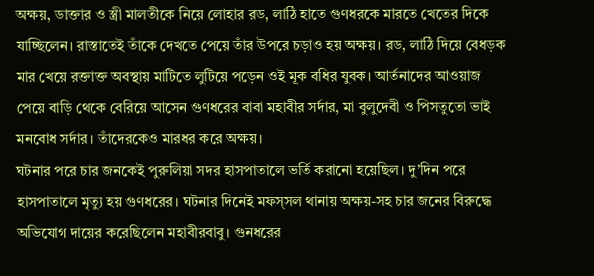অক্ষয়, ডাক্তার ও স্ত্রী মালতীকে নিয়ে লোহার রড, লাঠি হাতে গুণধরকে মারতে খেতের দিকে যাচ্ছিলেন। রাস্তাতেই তাঁকে দেখতে পেয়ে তাঁর উপরে চড়াও হয় অক্ষয়। রড, লাঠি দিয়ে বেধড়ক মার খেয়ে রক্তাক্ত অবস্থায় মাটিতে লুটিয়ে পড়েন ওই মূক বধির যুবক। আর্তনাদের আওয়াজ পেয়ে বাড়ি থেকে বেরিয়ে আসেন গুণধরের বাবা মহাবীর সর্দার, মা বুলুদেবী ও পিসতুতো ভাই মনবোধ সর্দার। তাঁদেরকেও মারধর করে অক্ষয়।
ঘটনার পরে চার জনকেই পুরুলিয়া সদর হাসপাতালে ভর্তি করানো হয়েছিল। দু’দিন পরে হাসপাতালে মৃত্যু হয় গুণধরের। ঘটনার দিনেই মফস্সল থানায় অক্ষয়-সহ চার জনের বিরুদ্ধে অভিযোগ দায়ের করেছিলেন মহাবীরবাবু। গুনধরের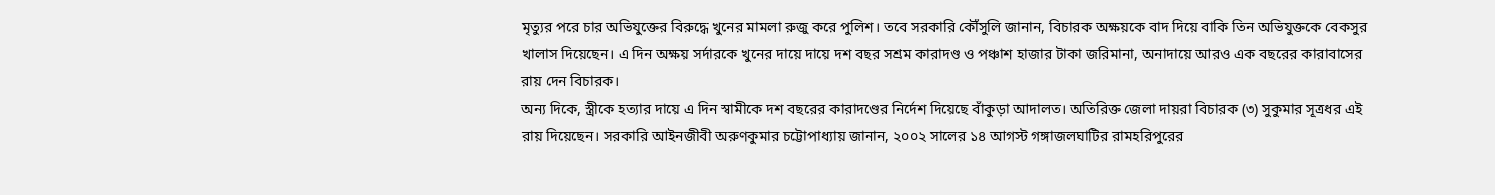মৃত্যুর পরে চার অভিযুক্তের বিরুদ্ধে খুনের মামলা রুজু করে পুলিশ। তবে সরকারি কৌঁসুলি জানান, বিচারক অক্ষয়কে বাদ দিয়ে বাকি তিন অভিযুক্তকে বেকসুর খালাস দিয়েছেন। এ দিন অক্ষয় সর্দারকে খুনের দায়ে দায়ে দশ বছর সশ্রম কারাদণ্ড ও পঞ্চাশ হাজার টাকা জরিমানা, অনাদায়ে আরও এক বছরের কারাবাসের রায় দেন বিচারক।
অন্য দিকে, স্ত্রীকে হত্যার দায়ে এ দিন স্বামীকে দশ বছরের কারাদণ্ডের নির্দেশ দিয়েছে বাঁকুড়া আদালত। অতিরিক্ত জেলা দায়রা বিচারক (৩) সুকুমার সূত্রধর এই রায় দিয়েছেন। সরকারি আইনজীবী অরুণকুমার চট্টোপাধ্যায় জানান, ২০০২ সালের ১৪ আগস্ট গঙ্গাজলঘাটির রামহরিপুরের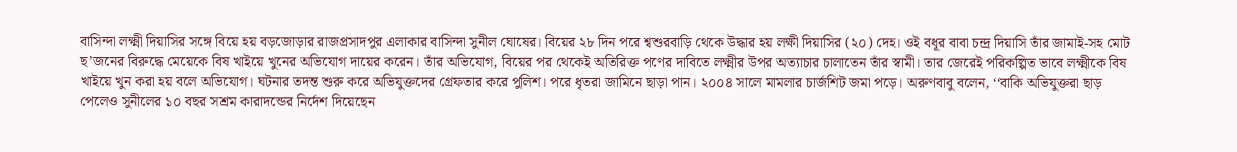বাসিন্দা লক্ষ্মী দিয়াসির সঙ্গে বিয়ে হয় বড়জোড়ার রাজপ্রসাদপুর এলাকার বাসিন্দা সুনীল ঘোষের। বিয়ের ২৮ দিন পরে শ্বশুরবাড়ি থেকে উদ্ধার হয় লক্ষী দিয়াসির (২০) দেহ। ওই বধূর বাবা চন্দ্র দিয়াসি তাঁর জামাই-সহ মোট ছ’জনের বিরুদ্ধে মেয়েকে বিষ খাইয়ে খুনের অভিযোগ দায়ের করেন। তাঁর অভিযোগ, বিয়ের পর থেকেই অতিরিক্ত পণের দাবিতে লক্ষ্মীর উপর অত্যাচার চালাতেন তাঁর স্বামী। তার জেরেই পরিকল্পিত ভাবে লক্ষ্মীকে বিষ খাইয়ে খুন করা হয় বলে অভিযোগ। ঘটনার তদন্ত শুরু করে অভিযুক্তদের গ্রেফতার করে পুলিশ। পরে ধৃতরা জামিনে ছাড়া পান। ২০০৪ সালে মামলার চার্জশিট জমা পড়ে। অরুণবাবু বলেন, ‘‘বাকি অভিযুক্তরা ছাড় পেলেও সুনীলের ১০ বছর সশ্রম কারাদন্ডের নির্দেশ দিয়েছেন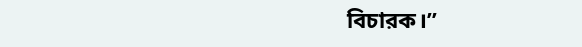বিচারক।’’